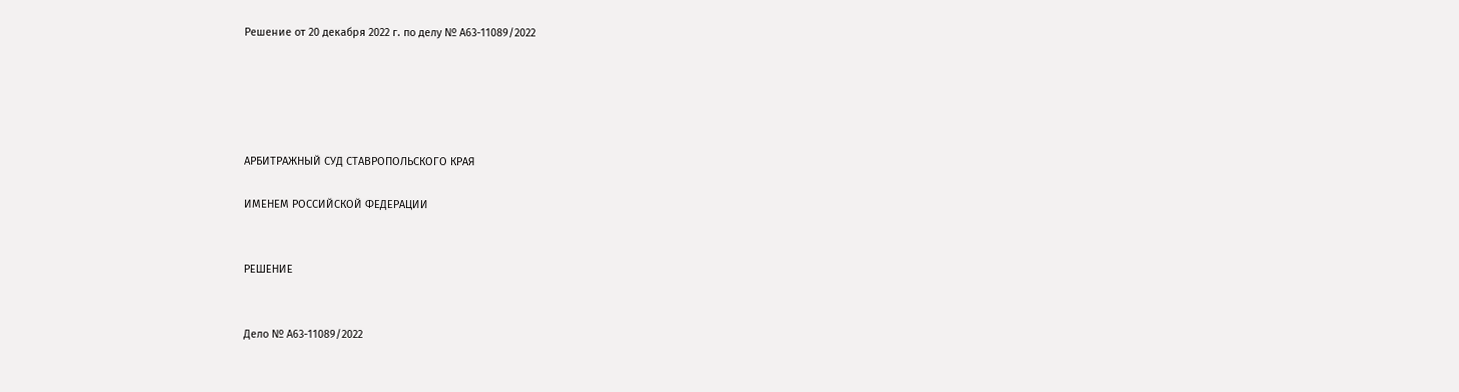Решение от 20 декабря 2022 г. по делу № А63-11089/2022





АРБИТРАЖНЫЙ СУД СТАВРОПОЛЬСКОГО КРАЯ

ИМЕНЕМ РОССИЙСКОЙ ФЕДЕРАЦИИ


РЕШЕНИЕ


Дело № А63-11089/2022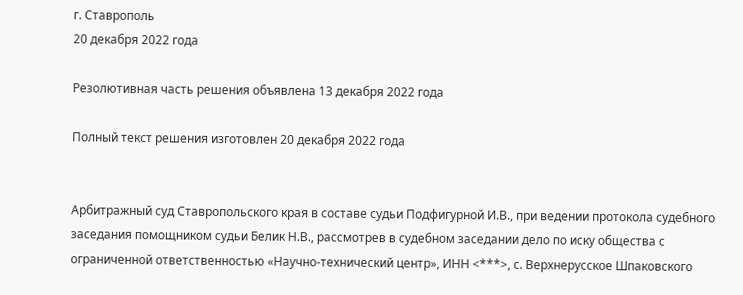г. Ставрополь
20 декабря 2022 года

Резолютивная часть решения объявлена 13 декабря 2022 года

Полный текст решения изготовлен 20 декабря 2022 года


Арбитражный суд Ставропольского края в составе судьи Подфигурной И.В., при ведении протокола судебного заседания помощником судьи Белик Н.В., рассмотрев в судебном заседании дело по иску общества с ограниченной ответственностью «Научно-технический центр», ИНН <***>, с. Верхнерусское Шпаковского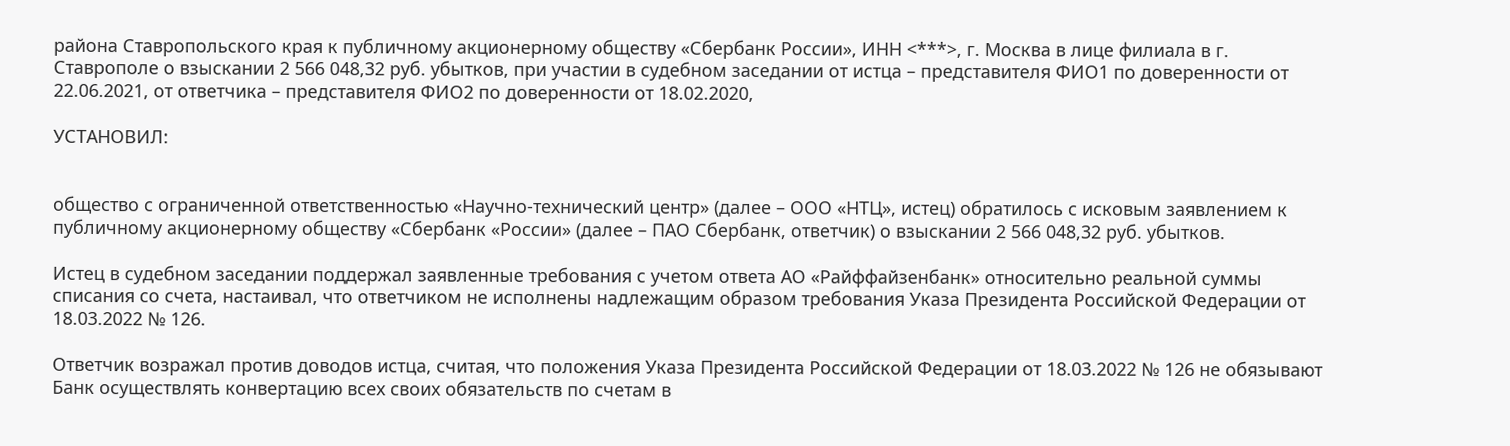района Ставропольского края к публичному акционерному обществу «Сбербанк России», ИНН <***>, г. Москва в лице филиала в г. Ставрополе о взыскании 2 566 048,32 руб. убытков, при участии в судебном заседании от истца – представителя ФИО1 по доверенности от 22.06.2021, от ответчика – представителя ФИО2 по доверенности от 18.02.2020,

УСТАНОВИЛ:


общество с ограниченной ответственностью «Научно-технический центр» (далее – ООО «НТЦ», истец) обратилось с исковым заявлением к публичному акционерному обществу «Сбербанк «России» (далее – ПАО Сбербанк, ответчик) о взыскании 2 566 048,32 руб. убытков.

Истец в судебном заседании поддержал заявленные требования с учетом ответа АО «Райффайзенбанк» относительно реальной суммы списания со счета, настаивал, что ответчиком не исполнены надлежащим образом требования Указа Президента Российской Федерации от 18.03.2022 № 126.

Ответчик возражал против доводов истца, считая, что положения Указа Президента Российской Федерации от 18.03.2022 № 126 не обязывают Банк осуществлять конвертацию всех своих обязательств по счетам в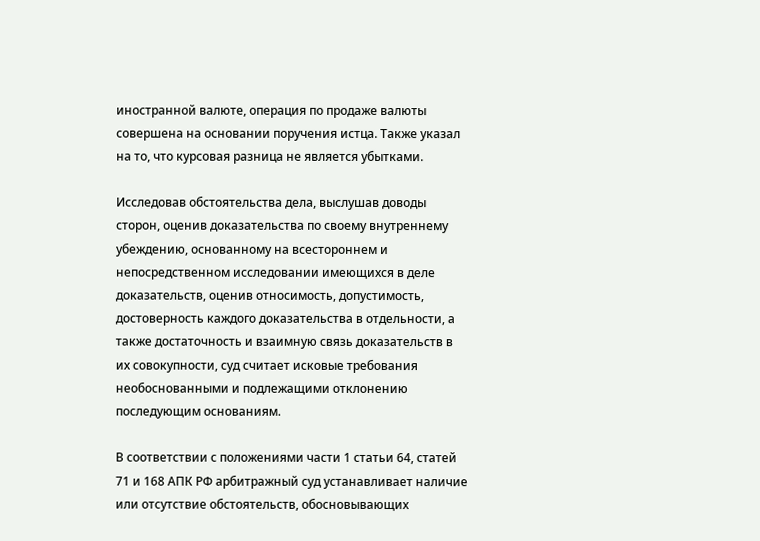иностранной валюте, операция по продаже валюты совершена на основании поручения истца. Также указал на то, что курсовая разница не является убытками.

Исследовав обстоятельства дела, выслушав доводы сторон, оценив доказательства по своему внутреннему убеждению, основанному на всестороннем и непосредственном исследовании имеющихся в деле доказательств, оценив относимость, допустимость, достоверность каждого доказательства в отдельности, а также достаточность и взаимную связь доказательств в их совокупности, суд считает исковые требования необоснованными и подлежащими отклонению последующим основаниям.

В соответствии с положениями части 1 статьи 64, статей 71 и 168 АПК РФ арбитражный суд устанавливает наличие или отсутствие обстоятельств, обосновывающих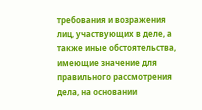требования и возражения лиц, участвующих в деле, а также иные обстоятельства, имеющие значение для правильного рассмотрения дела, на основании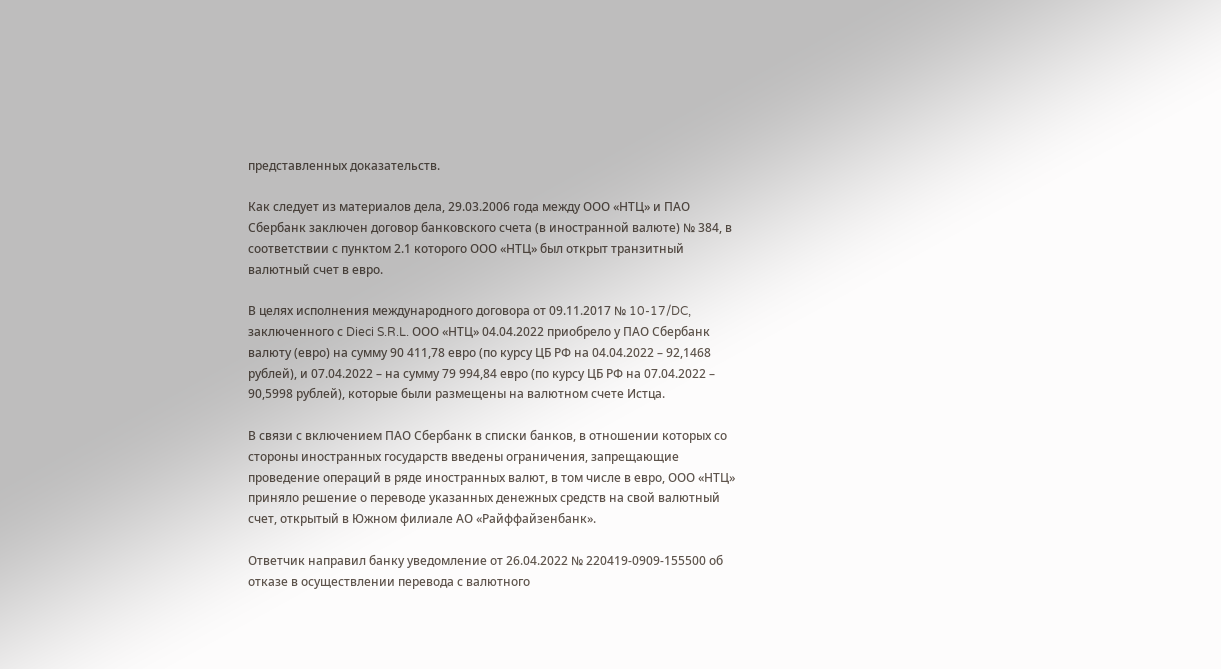представленных доказательств.

Как следует из материалов дела, 29.03.2006 года между ООО «НТЦ» и ПАО Сбербанк заключен договор банковского счета (в иностранной валюте) № 384, в соответствии с пунктом 2.1 которого ООО «НТЦ» был открыт транзитный валютный счет в евро.

В целях исполнения международного договора от 09.11.2017 № 10-17/DC, заключенного с Dieci S.R.L. ООО «НТЦ» 04.04.2022 приобрело у ПАО Сбербанк валюту (евро) на сумму 90 411,78 евро (по курсу ЦБ РФ на 04.04.2022 – 92,1468 рублей), и 07.04.2022 – на сумму 79 994,84 евро (по курсу ЦБ РФ на 07.04.2022 – 90,5998 рублей), которые были размещены на валютном счете Истца.

В связи с включением ПАО Сбербанк в списки банков, в отношении которых со стороны иностранных государств введены ограничения, запрещающие проведение операций в ряде иностранных валют, в том числе в евро, ООО «НТЦ» приняло решение о переводе указанных денежных средств на свой валютный счет, открытый в Южном филиале АО «Райффайзенбанк».

Ответчик направил банку уведомление от 26.04.2022 № 220419-0909-155500 об отказе в осуществлении перевода с валютного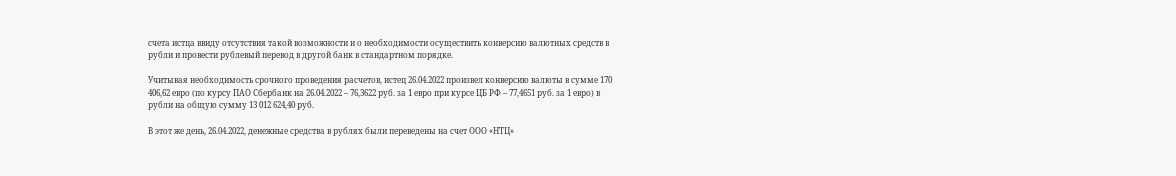счета истца ввиду отсутствия такой возможности и о необходимости осуществить конверсию валютных средств в рубли и провести рублевый перевод в другой банк в стандартном порядке.

Учитывая необходимость срочного проведения расчетов, истец 26.04.2022 произвел конверсию валюты в сумме 170 406,62 евро (по курсу ПАО Сбербанк на 26.04.2022 – 76,3622 руб. за 1 евро при курсе ЦБ РФ – 77,4651 руб. за 1 евро) в рубли на общую сумму 13 012 624,40 руб.

В этот же день, 26.04.2022, денежные средства в рублях были переведены на счет ООО «НТЦ»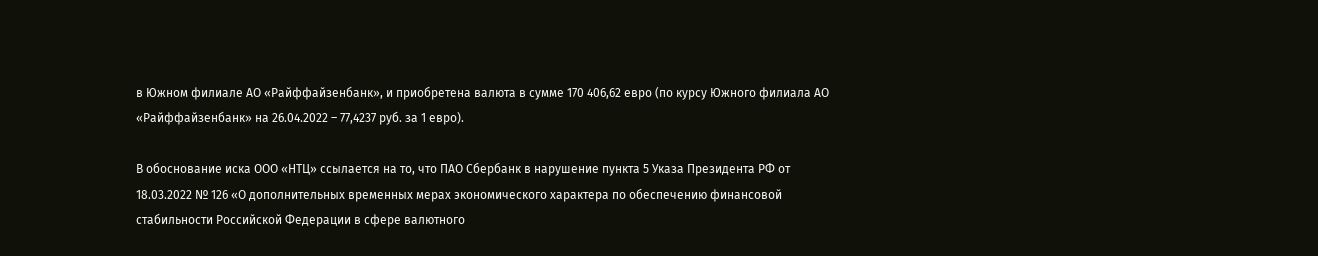в Южном филиале АО «Райффайзенбанк», и приобретена валюта в сумме 170 406,62 евро (по курсу Южного филиала АО «Райффайзенбанк» на 26.04.2022 – 77,4237 руб. за 1 евро).

В обоснование иска ООО «НТЦ» ссылается на то, что ПАО Сбербанк в нарушение пункта 5 Указа Президента РФ от 18.03.2022 № 126 «О дополнительных временных мерах экономического характера по обеспечению финансовой стабильности Российской Федерации в сфере валютного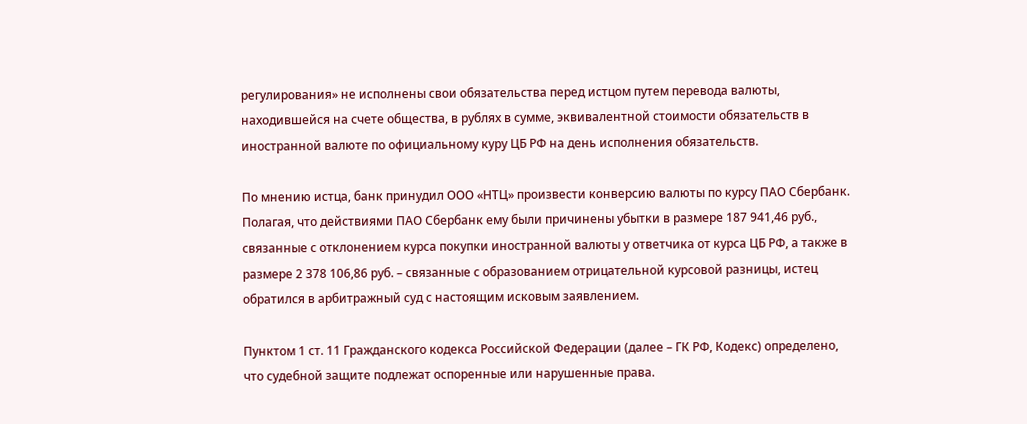регулирования» не исполнены свои обязательства перед истцом путем перевода валюты, находившейся на счете общества, в рублях в сумме, эквивалентной стоимости обязательств в иностранной валюте по официальному куру ЦБ РФ на день исполнения обязательств.

По мнению истца, банк принудил ООО «НТЦ» произвести конверсию валюты по курсу ПАО Сбербанк. Полагая, что действиями ПАО Сбербанк ему были причинены убытки в размере 187 941,46 руб., связанные с отклонением курса покупки иностранной валюты у ответчика от курса ЦБ РФ, а также в размере 2 378 106,86 руб. – связанные с образованием отрицательной курсовой разницы, истец обратился в арбитражный суд с настоящим исковым заявлением.

Пунктом 1 ст. 11 Гражданского кодекса Российской Федерации (далее – ГК РФ, Кодекс) определено, что судебной защите подлежат оспоренные или нарушенные права.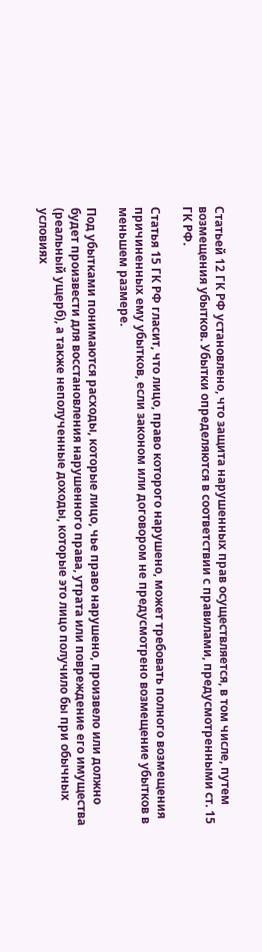Статьей 12 ГК РФ установлено, что защита нарушенных прав осуществляется, в том числе, путем возмещения убытков. Убытки определяются в соответствии с правилами, предусмотренными ст. 15 ГК РФ.

Статья 15 ГК РФ гласит, что лицо, право которого нарушено, может требовать полного возмещения причиненных ему убытков, если законом или договором не предусмотрено возмещение убытков в меньшем размере.

Под убытками понимаются расходы, которые лицо, чье право нарушено, произвело или должно будет произвести для восстановления нарушенного права, утрата или повреждение его имущества (реальный ущерб), а также неполученные доходы, которые это лицо получило бы при обычных условиях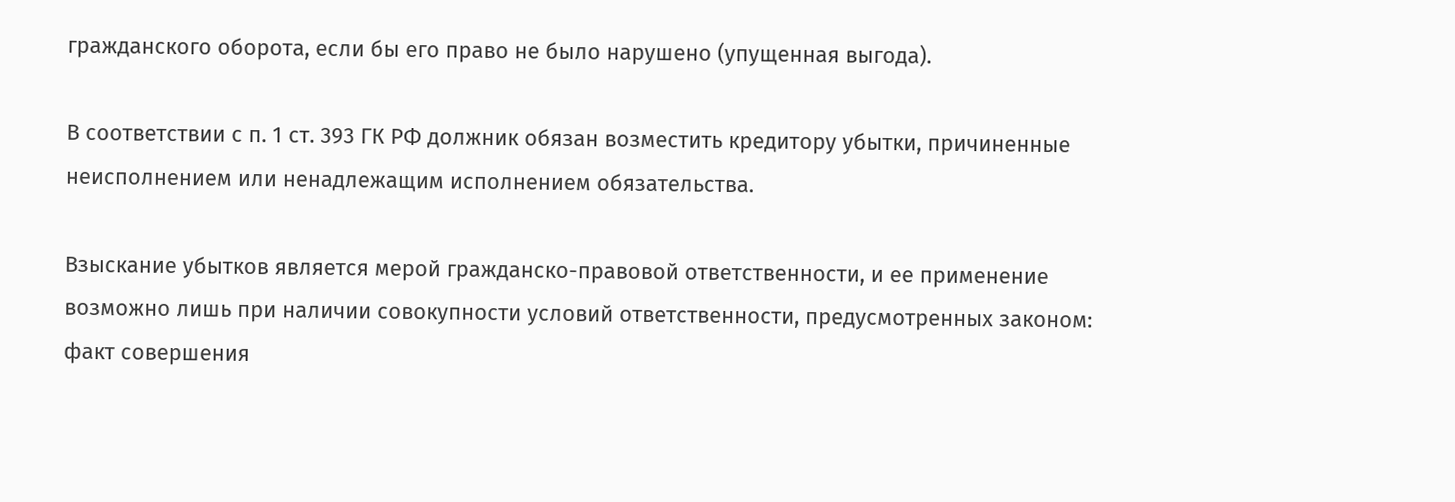гражданского оборота, если бы его право не было нарушено (упущенная выгода).

В соответствии с п. 1 ст. 393 ГК РФ должник обязан возместить кредитору убытки, причиненные неисполнением или ненадлежащим исполнением обязательства.

Взыскание убытков является мерой гражданско-правовой ответственности, и ее применение возможно лишь при наличии совокупности условий ответственности, предусмотренных законом: факт совершения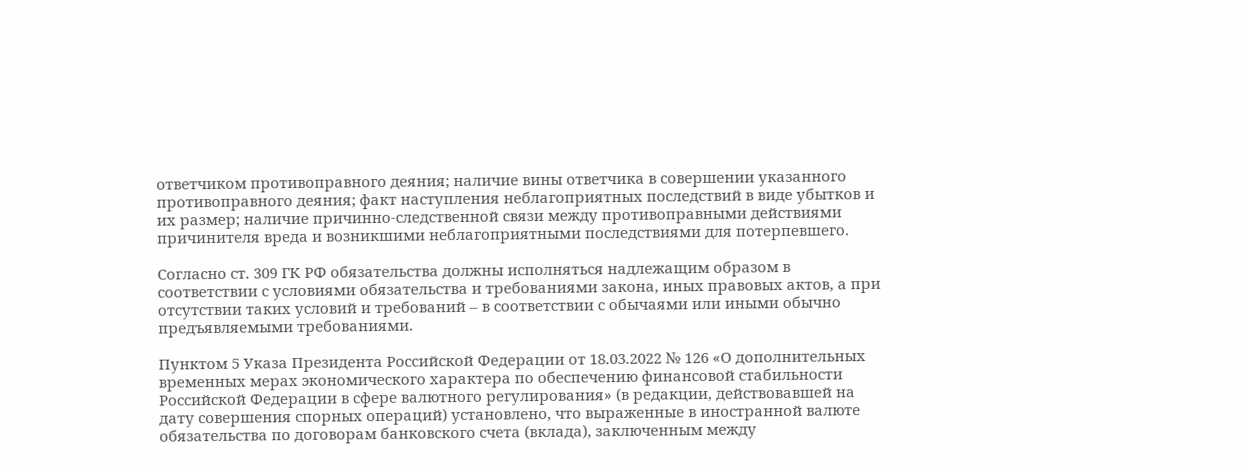ответчиком противоправного деяния; наличие вины ответчика в совершении указанного противоправного деяния; факт наступления неблагоприятных последствий в виде убытков и их размер; наличие причинно-следственной связи между противоправными действиями причинителя вреда и возникшими неблагоприятными последствиями для потерпевшего.

Согласно ст. 309 ГК РФ обязательства должны исполняться надлежащим образом в соответствии с условиями обязательства и требованиями закона, иных правовых актов, а при отсутствии таких условий и требований – в соответствии с обычаями или иными обычно предъявляемыми требованиями.

Пунктом 5 Указа Президента Российской Федерации от 18.03.2022 № 126 «О дополнительных временных мерах экономического характера по обеспечению финансовой стабильности Российской Федерации в сфере валютного регулирования» (в редакции, действовавшей на дату совершения спорных операций) установлено, что выраженные в иностранной валюте обязательства по договорам банковского счета (вклада), заключенным между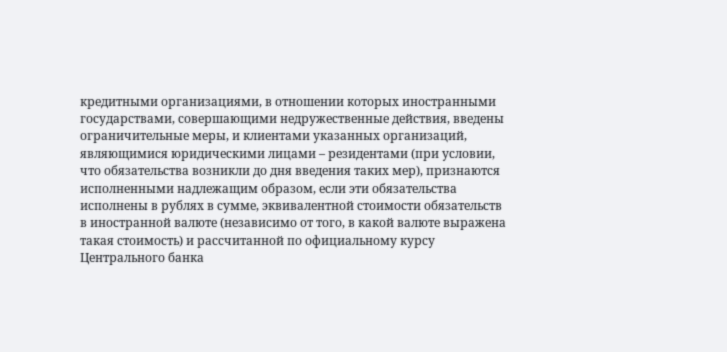кредитными организациями, в отношении которых иностранными государствами, совершающими недружественные действия, введены ограничительные меры, и клиентами указанных организаций, являющимися юридическими лицами – резидентами (при условии, что обязательства возникли до дня введения таких мер), признаются исполненными надлежащим образом, если эти обязательства исполнены в рублях в сумме, эквивалентной стоимости обязательств в иностранной валюте (независимо от того, в какой валюте выражена такая стоимость) и рассчитанной по официальному курсу Центрального банка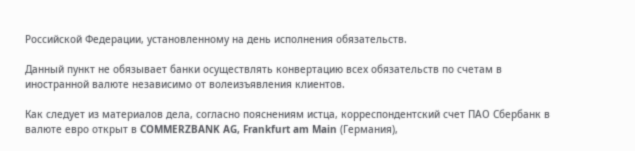Российской Федерации, установленному на день исполнения обязательств.

Данный пункт не обязывает банки осуществлять конвертацию всех обязательств по счетам в иностранной валюте независимо от волеизъявления клиентов.

Как следует из материалов дела, согласно пояснениям истца, корреспондентский счет ПАО Сбербанк в валюте евро открыт в COMMERZBANK AG, Frankfurt am Main (Германия),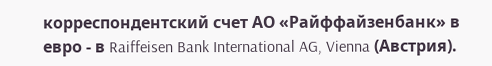корреспондентский счет АО «Райффайзенбанк» в евро - в Raiffeisen Bank International AG, Vienna (Австрия).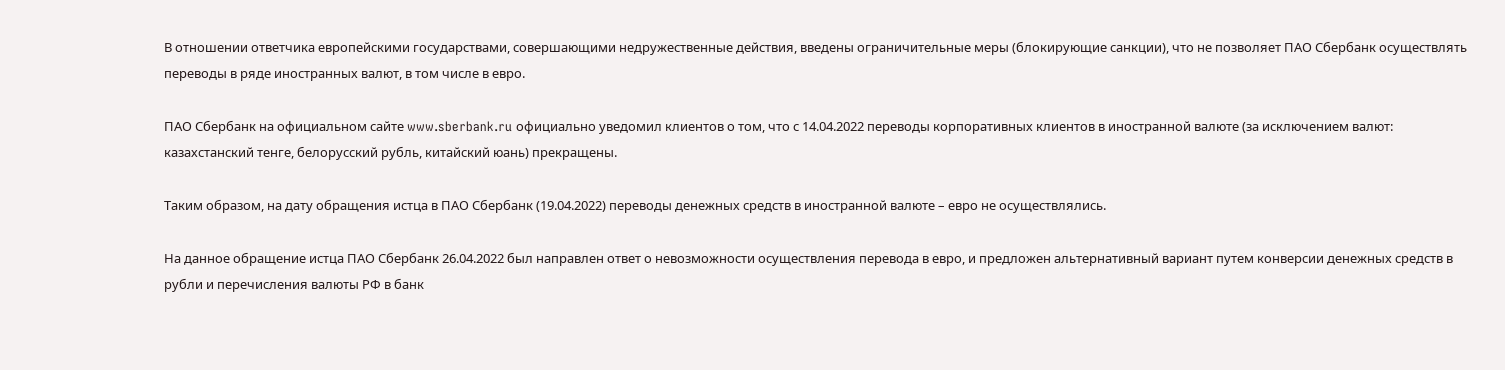В отношении ответчика европейскими государствами, совершающими недружественные действия, введены ограничительные меры (блокирующие санкции), что не позволяет ПАО Сбербанк осуществлять переводы в ряде иностранных валют, в том числе в евро.

ПАО Сбербанк на официальном сайте www.sberbank.ru официально уведомил клиентов о том, что с 14.04.2022 переводы корпоративных клиентов в иностранной валюте (за исключением валют: казахстанский тенге, белорусский рубль, китайский юань) прекращены.

Таким образом, на дату обращения истца в ПАО Сбербанк (19.04.2022) переводы денежных средств в иностранной валюте – евро не осуществлялись.

На данное обращение истца ПАО Сбербанк 26.04.2022 был направлен ответ о невозможности осуществления перевода в евро, и предложен альтернативный вариант путем конверсии денежных средств в рубли и перечисления валюты РФ в банк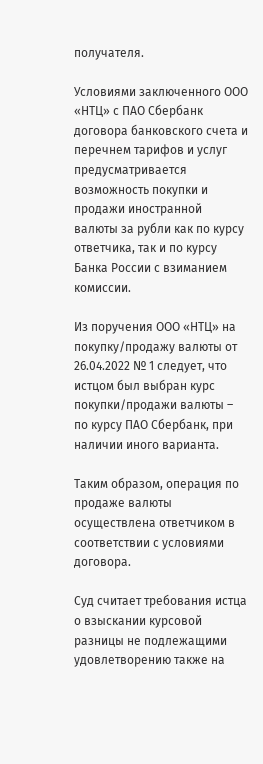получателя.

Условиями заключенного ООО «НТЦ» с ПАО Сбербанк договора банковского счета и перечнем тарифов и услуг предусматривается возможность покупки и продажи иностранной валюты за рубли как по курсу ответчика, так и по курсу Банка России с взиманием комиссии.

Из поручения ООО «НТЦ» на покупку/продажу валюты от 26.04.2022 № 1 следует, что истцом был выбран курс покупки/продажи валюты – по курсу ПАО Сбербанк, при наличии иного варианта.

Таким образом, операция по продаже валюты осуществлена ответчиком в соответствии с условиями договора.

Суд считает требования истца о взыскании курсовой разницы не подлежащими удовлетворению также на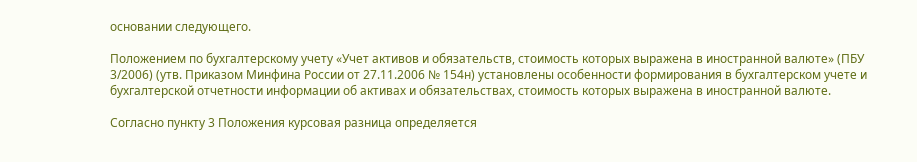основании следующего.

Положением по бухгалтерскому учету «Учет активов и обязательств, стоимость которых выражена в иностранной валюте» (ПБУ 3/2006) (утв. Приказом Минфина России от 27.11.2006 № 154н) установлены особенности формирования в бухгалтерском учете и бухгалтерской отчетности информации об активах и обязательствах, стоимость которых выражена в иностранной валюте.

Согласно пункту 3 Положения курсовая разница определяется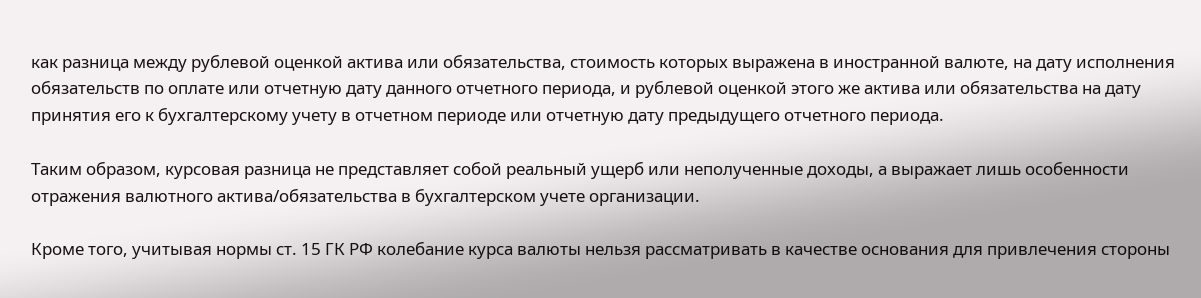как разница между рублевой оценкой актива или обязательства, стоимость которых выражена в иностранной валюте, на дату исполнения обязательств по оплате или отчетную дату данного отчетного периода, и рублевой оценкой этого же актива или обязательства на дату принятия его к бухгалтерскому учету в отчетном периоде или отчетную дату предыдущего отчетного периода.

Таким образом, курсовая разница не представляет собой реальный ущерб или неполученные доходы, а выражает лишь особенности отражения валютного актива/обязательства в бухгалтерском учете организации.

Кроме того, учитывая нормы ст. 15 ГК РФ колебание курса валюты нельзя рассматривать в качестве основания для привлечения стороны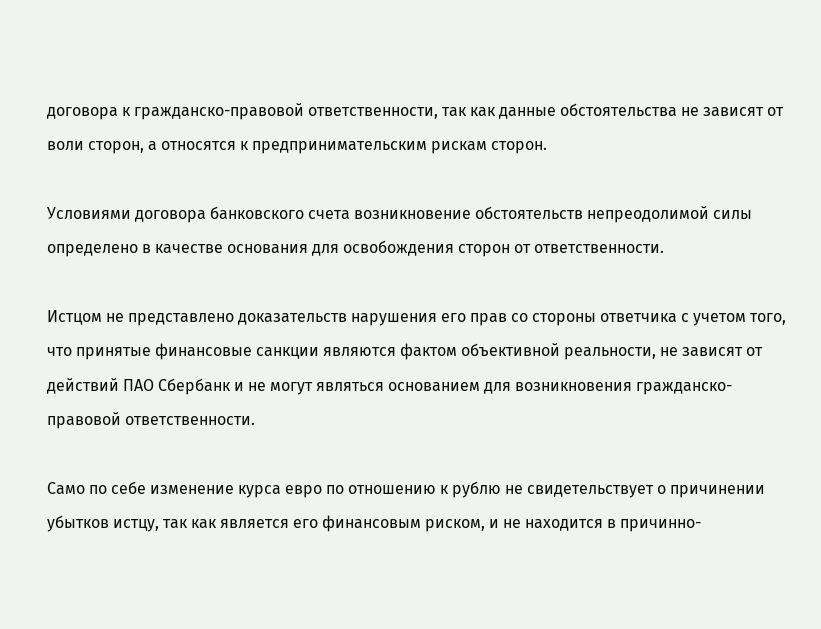договора к гражданско-правовой ответственности, так как данные обстоятельства не зависят от воли сторон, а относятся к предпринимательским рискам сторон.

Условиями договора банковского счета возникновение обстоятельств непреодолимой силы определено в качестве основания для освобождения сторон от ответственности.

Истцом не представлено доказательств нарушения его прав со стороны ответчика с учетом того, что принятые финансовые санкции являются фактом объективной реальности, не зависят от действий ПАО Сбербанк и не могут являться основанием для возникновения гражданско-правовой ответственности.

Само по себе изменение курса евро по отношению к рублю не свидетельствует о причинении убытков истцу, так как является его финансовым риском, и не находится в причинно-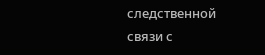следственной связи с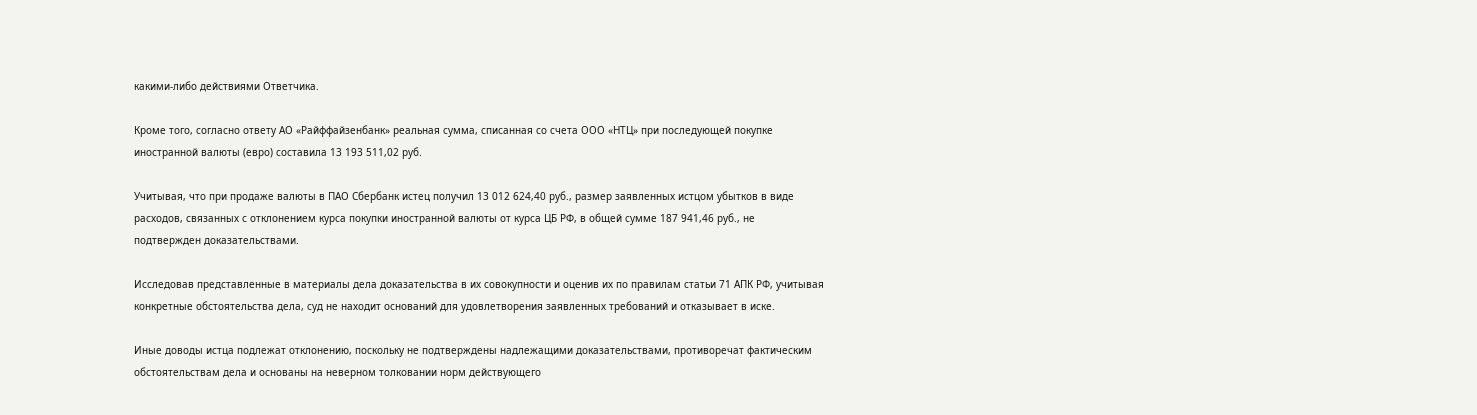какими-либо действиями Ответчика.

Кроме того, согласно ответу АО «Райффайзенбанк» реальная сумма, списанная со счета ООО «НТЦ» при последующей покупке иностранной валюты (евро) составила 13 193 511,02 руб.

Учитывая, что при продаже валюты в ПАО Сбербанк истец получил 13 012 624,40 руб., размер заявленных истцом убытков в виде расходов, связанных с отклонением курса покупки иностранной валюты от курса ЦБ РФ, в общей сумме 187 941,46 руб., не подтвержден доказательствами.

Исследовав представленные в материалы дела доказательства в их совокупности и оценив их по правилам статьи 71 АПК РФ, учитывая конкретные обстоятельства дела, суд не находит оснований для удовлетворения заявленных требований и отказывает в иске.

Иные доводы истца подлежат отклонению, поскольку не подтверждены надлежащими доказательствами, противоречат фактическим обстоятельствам дела и основаны на неверном толковании норм действующего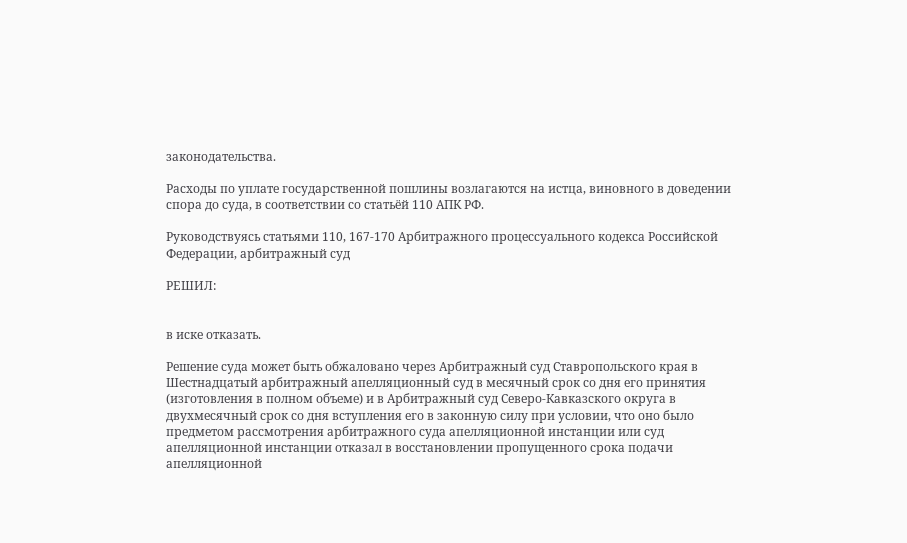законодательства.

Расходы по уплате государственной пошлины возлагаются на истца, виновного в доведении спора до суда, в соответствии со статьёй 110 АПК РФ.

Руководствуясь статьями 110, 167-170 Арбитражного процессуального кодекса Российской Федерации, арбитражный суд

РЕШИЛ:


в иске отказать.

Решение суда может быть обжаловано через Арбитражный суд Ставропольского края в Шестнадцатый арбитражный апелляционный суд в месячный срок со дня его принятия (изготовления в полном объеме) и в Арбитражный суд Северо-Кавказского округа в двухмесячный срок со дня вступления его в законную силу при условии, что оно было предметом рассмотрения арбитражного суда апелляционной инстанции или суд апелляционной инстанции отказал в восстановлении пропущенного срока подачи апелляционной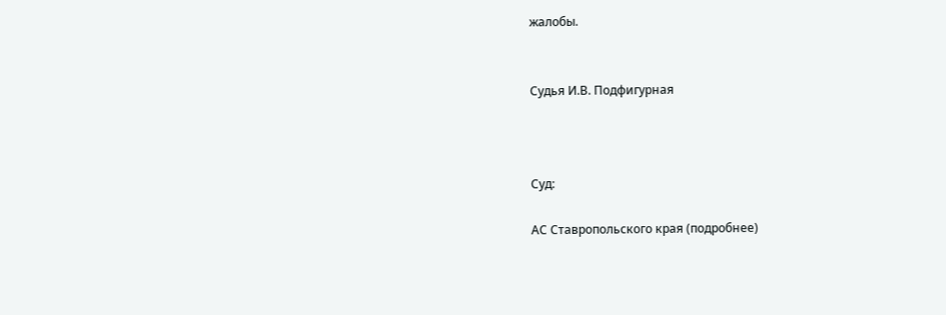жалобы.


Судья И.В. Подфигурная



Суд:

АС Ставропольского края (подробнее)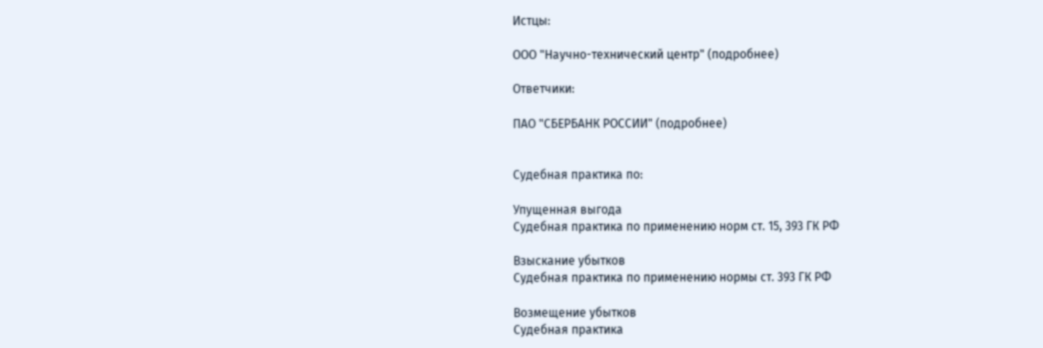Истцы:

ООО "Научно-технический центр" (подробнее)

Ответчики:

ПАО "СБЕРБАНК РОССИИ" (подробнее)


Судебная практика по:

Упущенная выгода
Судебная практика по применению норм ст. 15, 393 ГК РФ

Взыскание убытков
Судебная практика по применению нормы ст. 393 ГК РФ

Возмещение убытков
Судебная практика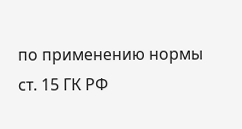по применению нормы ст. 15 ГК РФ